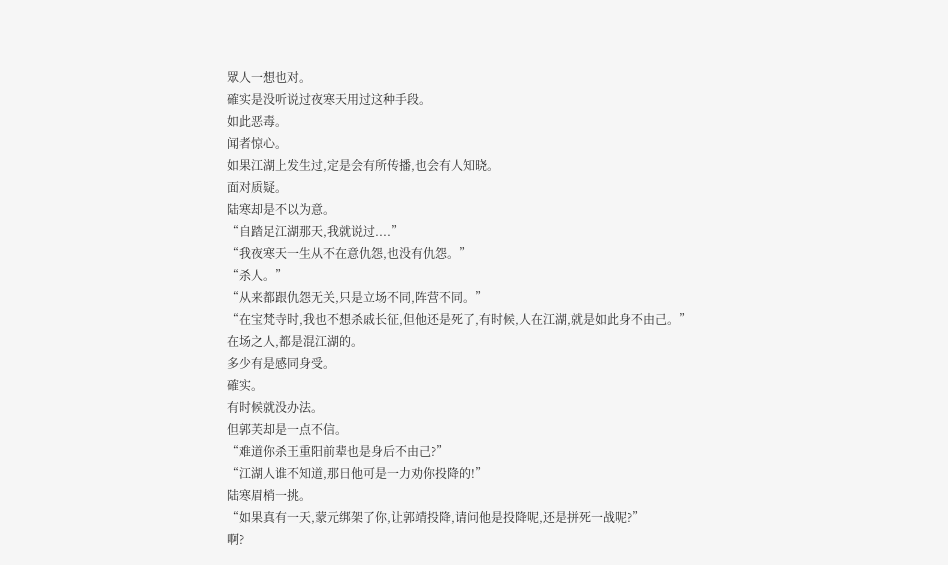眾人一想也对。
確实是没听说过夜寒天用过这种手段。
如此恶毒。
闻者惊心。
如果江湖上发生过,定是会有所传播,也会有人知晓。
面对质疑。
陆寒却是不以为意。
“自踏足江湖那天,我就说过....”
“我夜寒天一生从不在意仇怨,也没有仇怨。”
“杀人。”
“从来都跟仇怨无关,只是立场不同,阵营不同。”
“在宝梵寺时,我也不想杀戚长征,但他还是死了,有时候,人在江湖,就是如此身不由己。”
在场之人,都是混江湖的。
多少有是感同身受。
確实。
有时候就没办法。
但郭芙却是一点不信。
“难道你杀王重阳前辈也是身后不由己?”
“江湖人谁不知道,那日他可是一力劝你投降的!”
陆寒眉梢一挑。
“如果真有一天,蒙元绑架了你,让郭靖投降,请问他是投降呢,还是拼死一战呢?”
啊?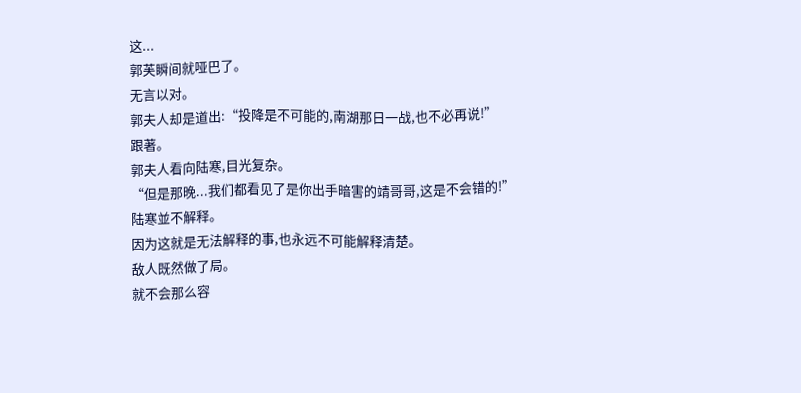这...
郭芙瞬间就哑巴了。
无言以对。
郭夫人却是道出:“投降是不可能的,南湖那日一战,也不必再说!”
跟著。
郭夫人看向陆寒,目光复杂。
“但是那晚...我们都看见了是你出手暗害的靖哥哥,这是不会错的!”
陆寒並不解释。
因为这就是无法解释的事,也永远不可能解释清楚。
敌人既然做了局。
就不会那么容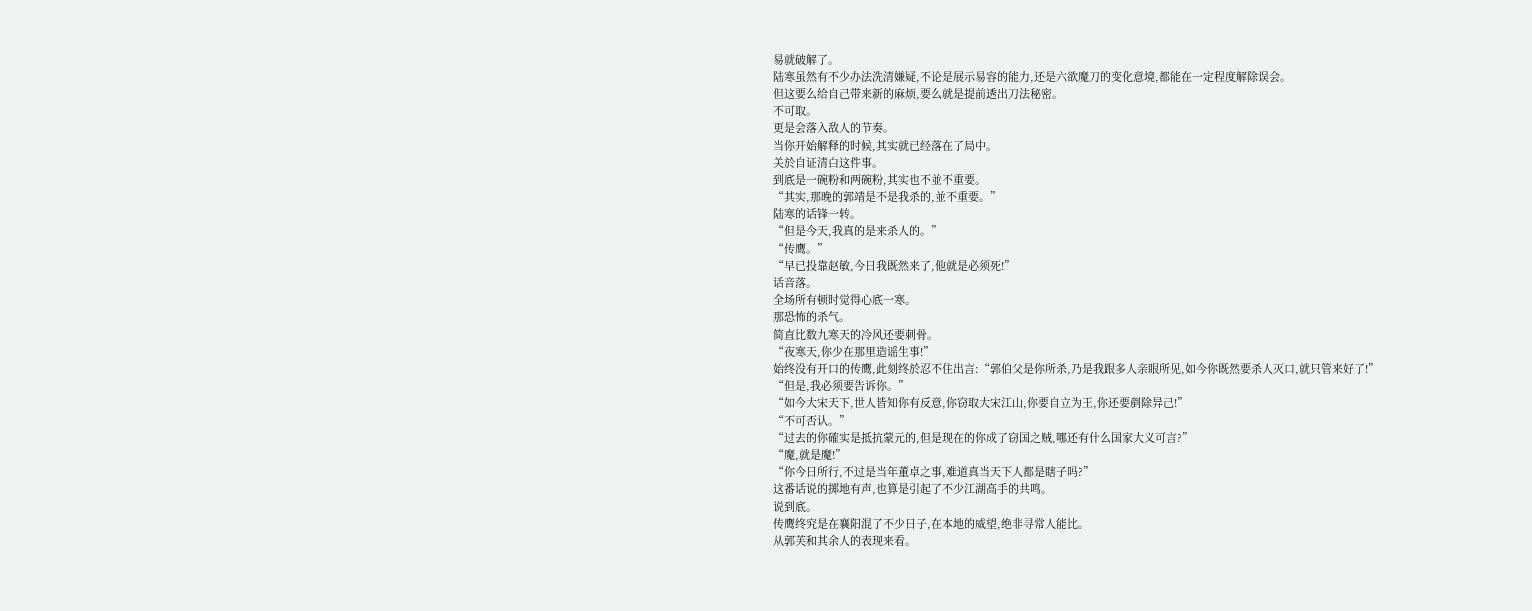易就破解了。
陆寒虽然有不少办法洗清嫌疑,不论是展示易容的能力,还是六欲魔刀的变化意境,都能在一定程度解除误会。
但这要么给自己带来新的麻烦,要么就是提前透出刀法秘密。
不可取。
更是会落入敌人的节奏。
当你开始解释的时候,其实就已经落在了局中。
关於自证清白这件事。
到底是一碗粉和两碗粉,其实也不並不重要。
“其实,那晚的郭靖是不是我杀的,並不重要。”
陆寒的话锋一转。
“但是今天,我真的是来杀人的。”
“传鹰。”
“早已投靠赵敏,今日我既然来了,他就是必须死!”
话音落。
全场所有顿时觉得心底一寒。
那恐怖的杀气。
简直比数九寒天的冷风还要刺骨。
“夜寒天,你少在那里造谣生事!”
始终没有开口的传鹰,此刻终於忍不住出言:“郭伯父是你所杀,乃是我跟多人亲眼所见,如今你既然要杀人灭口,就只管来好了!”
“但是,我必须要告诉你。”
“如今大宋天下,世人皆知你有反意,你窃取大宋江山,你要自立为王,你还要剷除异己!”
“不可否认。”
“过去的你確实是抵抗蒙元的,但是现在的你成了窃国之贼,哪还有什么国家大义可言?”
“魔,就是魔!”
“你今日所行,不过是当年董卓之事,难道真当天下人都是瞎子吗?”
这番话说的掷地有声,也算是引起了不少江湖高手的共鸣。
说到底。
传鹰终究是在襄阳混了不少日子,在本地的威望,绝非寻常人能比。
从郭芙和其余人的表现来看。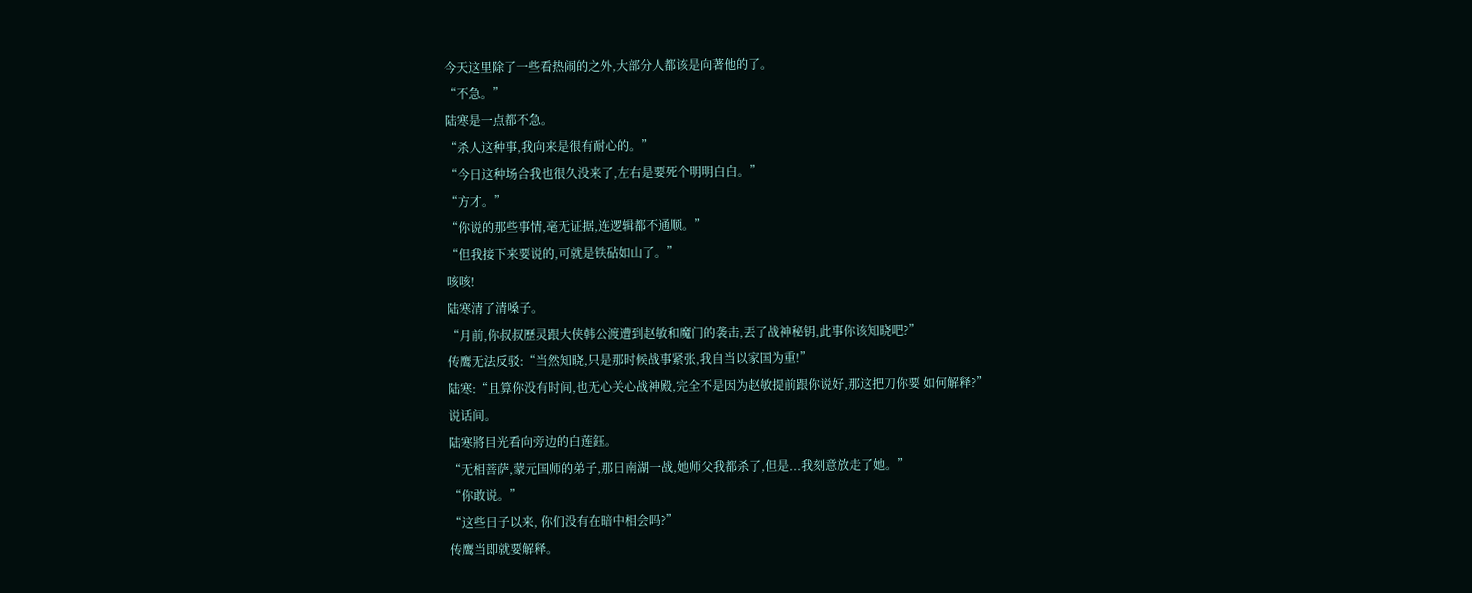今天这里除了一些看热闹的之外,大部分人都该是向著他的了。
“不急。”
陆寒是一点都不急。
“杀人这种事,我向来是很有耐心的。”
“今日这种场合我也很久没来了,左右是要死个明明白白。”
“方才。”
“你说的那些事情,毫无证据,连逻辑都不通顺。”
“但我接下来要说的,可就是铁砧如山了。”
咳咳!
陆寒清了清嗓子。
“月前,你叔叔歷灵跟大侠韩公渡遭到赵敏和魔门的袭击,丟了战神秘钥,此事你该知晓吧?”
传鹰无法反驳:“当然知晓,只是那时候战事紧张,我自当以家国为重!”
陆寒:“且算你没有时间,也无心关心战神殿,完全不是因为赵敏提前跟你说好,那这把刀你要 如何解释?”
说话间。
陆寒將目光看向旁边的白莲鈺。
“无相菩萨,蒙元国师的弟子,那日南湖一战,她师父我都杀了,但是...我刻意放走了她。”
“你敢说。”
“这些日子以来, 你们没有在暗中相会吗?”
传鹰当即就要解释。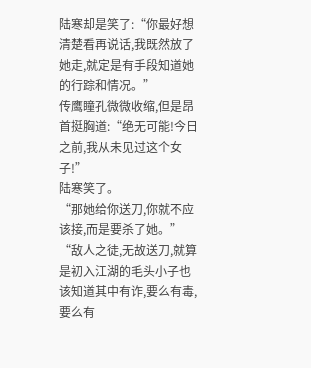陆寒却是笑了:“你最好想清楚看再说话,我既然放了她走,就定是有手段知道她的行踪和情况。”
传鹰瞳孔微微收缩,但是昂首挺胸道:“绝无可能!今日之前,我从未见过这个女子!”
陆寒笑了。
“那她给你送刀,你就不应该接,而是要杀了她。”
“敌人之徒,无故送刀,就算是初入江湖的毛头小子也该知道其中有诈,要么有毒,要么有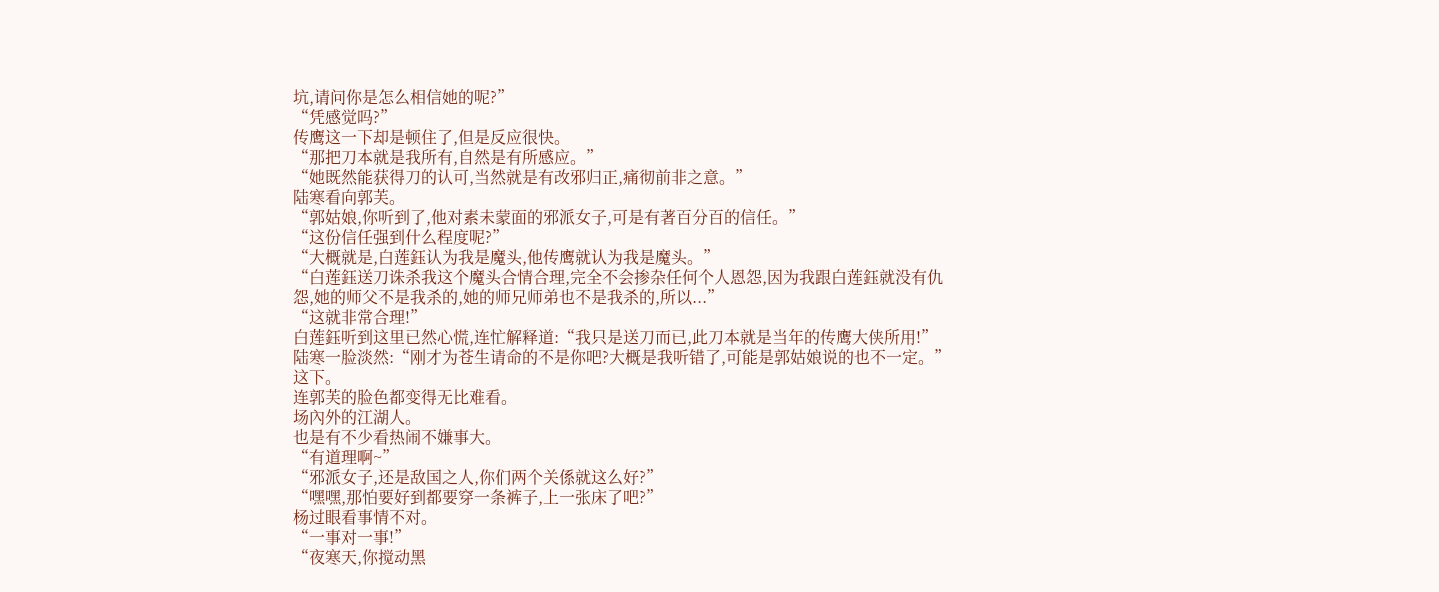坑,请问你是怎么相信她的呢?”
“凭感觉吗?”
传鹰这一下却是顿住了,但是反应很快。
“那把刀本就是我所有,自然是有所感应。”
“她既然能获得刀的认可,当然就是有改邪归正,痛彻前非之意。”
陆寒看向郭芙。
“郭姑娘,你听到了,他对素未蒙面的邪派女子,可是有著百分百的信任。”
“这份信任强到什么程度呢?”
“大概就是,白莲鈺认为我是魔头,他传鹰就认为我是魔头。”
“白莲鈺送刀诛杀我这个魔头合情合理,完全不会掺杂任何个人恩怨,因为我跟白莲鈺就没有仇怨,她的师父不是我杀的,她的师兄师弟也不是我杀的,所以...”
“这就非常合理!”
白莲鈺听到这里已然心慌,连忙解释道:“我只是送刀而已,此刀本就是当年的传鹰大侠所用!”
陆寒一脸淡然:“刚才为苍生请命的不是你吧?大概是我听错了,可能是郭姑娘说的也不一定。”
这下。
连郭芙的脸色都变得无比难看。
场內外的江湖人。
也是有不少看热闹不嫌事大。
“有道理啊~”
“邪派女子,还是敌国之人,你们两个关係就这么好?”
“嘿嘿,那怕要好到都要穿一条裤子,上一张床了吧?”
杨过眼看事情不对。
“一事对一事!”
“夜寒天,你搅动黑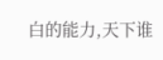白的能力,天下谁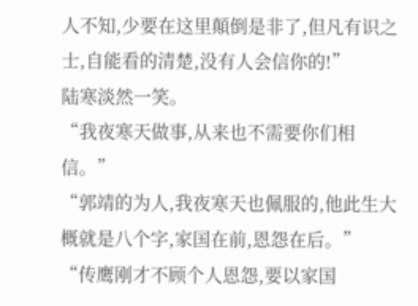人不知,少要在这里顛倒是非了,但凡有识之士,自能看的清楚,没有人会信你的!”
陆寒淡然一笑。
“我夜寒天做事,从来也不需要你们相信。”
“郭靖的为人,我夜寒天也佩服的,他此生大概就是八个字,家国在前,恩怨在后。”
“传鹰刚才不顾个人恩怨,要以家国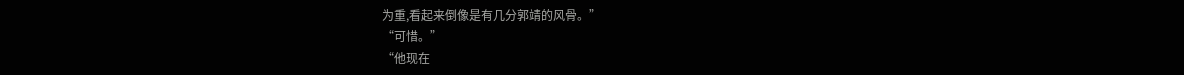为重,看起来倒像是有几分郭靖的风骨。”
“可惜。”
“他现在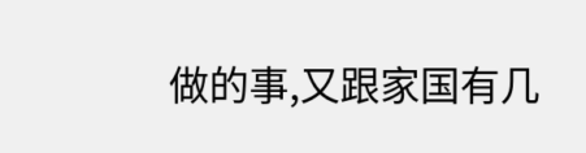做的事,又跟家国有几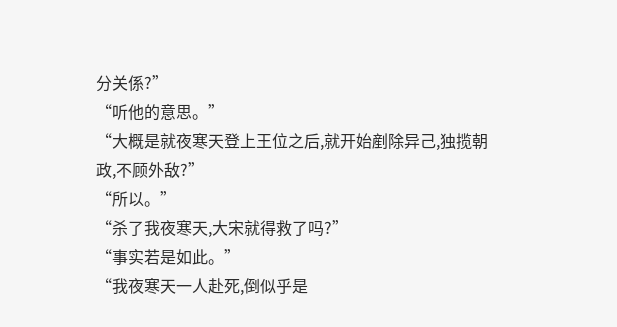分关係?”
“听他的意思。”
“大概是就夜寒天登上王位之后,就开始剷除异己,独揽朝政,不顾外敌?”
“所以。”
“杀了我夜寒天,大宋就得救了吗?”
“事实若是如此。”
“我夜寒天一人赴死,倒似乎是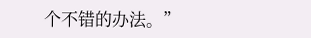个不错的办法。”